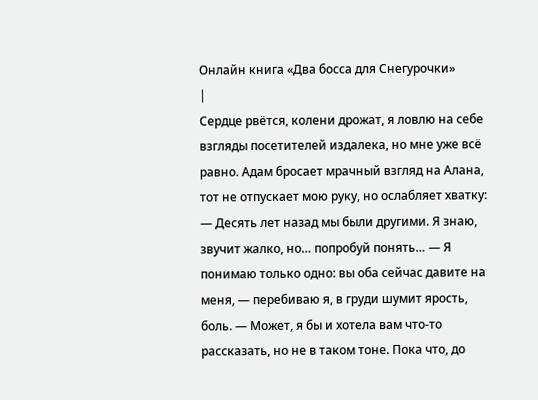Онлайн книга «Два босса для Снегурочки»
|
Сердце рвётся, колени дрожат, я ловлю на себе взгляды посетителей издалека, но мне уже всё равно. Адам бросает мрачный взгляд на Алана, тот не отпускает мою руку, но ослабляет хватку: — Десять лет назад мы были другими. Я знаю, звучит жалко, но… попробуй понять… — Я понимаю только одно: вы оба сейчас давите на меня, — перебиваю я, в груди шумит ярость, боль. — Может, я бы и хотела вам что-то рассказать, но не в таком тоне. Пока что, до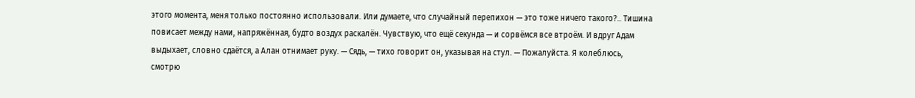этого момента, меня только постоянно использовали. Или думаете, что случайный перепихон — это тоже ничего такого?.. Тишина повисает между нами, напряжённая, будто воздух раскалён. Чувствую, что ещё секунда — и сорвёмся все втроём. И вдруг Адам выдыхает, словно сдаётся, а Алан отнимает руку. — Сядь, — тихо говорит он, указывая на стул. — Пожалуйста. Я колеблюсь, смотрю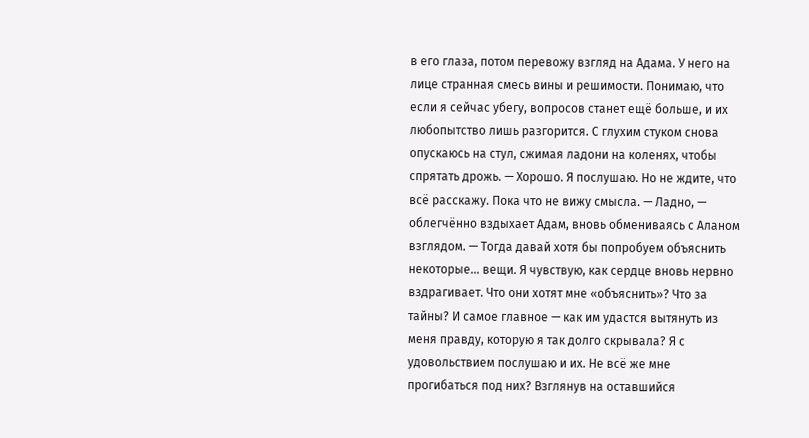в его глаза, потом перевожу взгляд на Адама. У него на лице странная смесь вины и решимости. Понимаю, что если я сейчас убегу, вопросов станет ещё больше, и их любопытство лишь разгорится. С глухим стуком снова опускаюсь на стул, сжимая ладони на коленях, чтобы спрятать дрожь. — Хорошо. Я послушаю. Но не ждите, что всё расскажу. Пока что не вижу смысла. — Ладно, — облегчённо вздыхает Адам, вновь обмениваясь с Аланом взглядом. — Тогда давай хотя бы попробуем объяснить некоторые… вещи. Я чувствую, как сердце вновь нервно вздрагивает. Что они хотят мне «объяснить»? Что за тайны? И самое главное — как им удастся вытянуть из меня правду, которую я так долго скрывала? Я с удовольствием послушаю и их. Не всё же мне прогибаться под них? Взглянув на оставшийся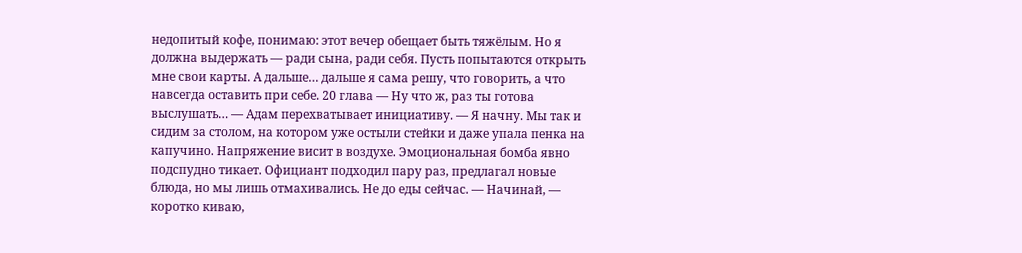недопитый кофе, понимаю: этот вечер обещает быть тяжёлым. Но я должна выдержать — ради сына, ради себя. Пусть попытаются открыть мне свои карты. А дальше… дальше я сама решу, что говорить, а что навсегда оставить при себе. 20 глава — Ну что ж, раз ты готова выслушать… — Адам перехватывает инициативу. — Я начну. Мы так и сидим за столом, на котором уже остыли стейки и даже упала пенка на капучино. Напряжение висит в воздухе. Эмоциональная бомба явно подспудно тикает. Официант подходил пару раз, предлагал новые блюда, но мы лишь отмахивались. Не до еды сейчас. — Начинай, — коротко киваю,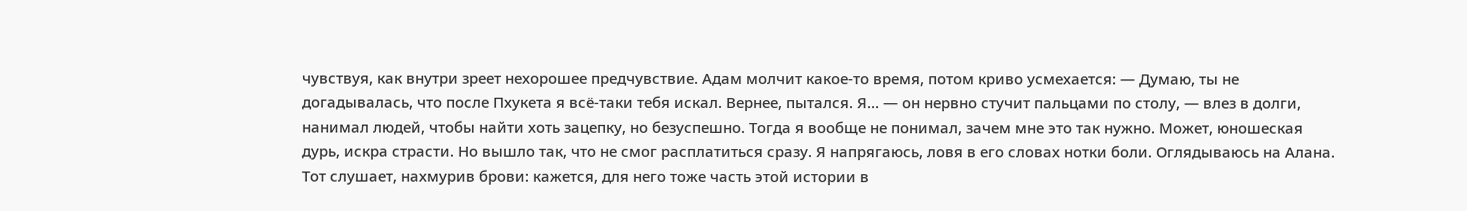чувствуя, как внутри зреет нехорошее предчувствие. Адам молчит какое-то время, потом криво усмехается: — Думаю, ты не догадывалась, что после Пхукета я всё-таки тебя искал. Вернее, пытался. Я… — он нервно стучит пальцами по столу, — влез в долги, нанимал людей, чтобы найти хоть зацепку, но безуспешно. Тогда я вообще не понимал, зачем мне это так нужно. Может, юношеская дурь, искра страсти. Но вышло так, что не смог расплатиться сразу. Я напрягаюсь, ловя в его словах нотки боли. Оглядываюсь на Алана. Тот слушает, нахмурив брови: кажется, для него тоже часть этой истории в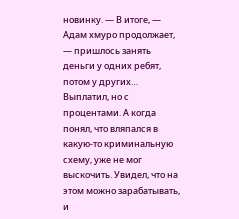новинку. — В итоге, — Адам хмуро продолжает, — пришлось занять деньги у одних ребят, потом у других… Выплатил, но с процентами. А когда понял, что вляпался в какую-то криминальную схему, уже не мог выскочить. Увидел, что на этом можно зарабатывать, и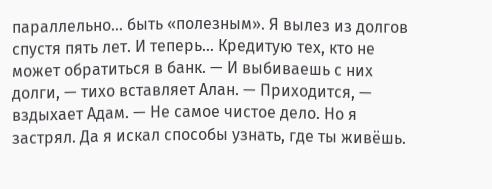параллельно… быть «полезным». Я вылез из долгов спустя пять лет. И теперь… Кредитую тех, кто не может обратиться в банк. — И выбиваешь с них долги, — тихо вставляет Алан. — Приходится, — вздыхает Адам. — Не самое чистое дело. Но я застрял. Да я искал способы узнать, где ты живёшь.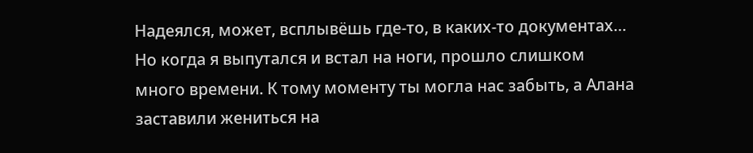Надеялся, может, всплывёшь где-то, в каких-то документах… Но когда я выпутался и встал на ноги, прошло слишком много времени. К тому моменту ты могла нас забыть, а Алана заставили жениться на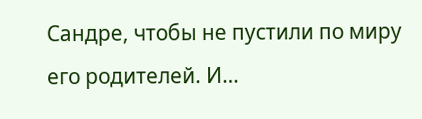Сандре, чтобы не пустили по миру его родителей. И…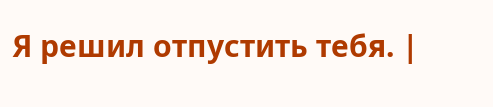Я решил отпустить тебя. |